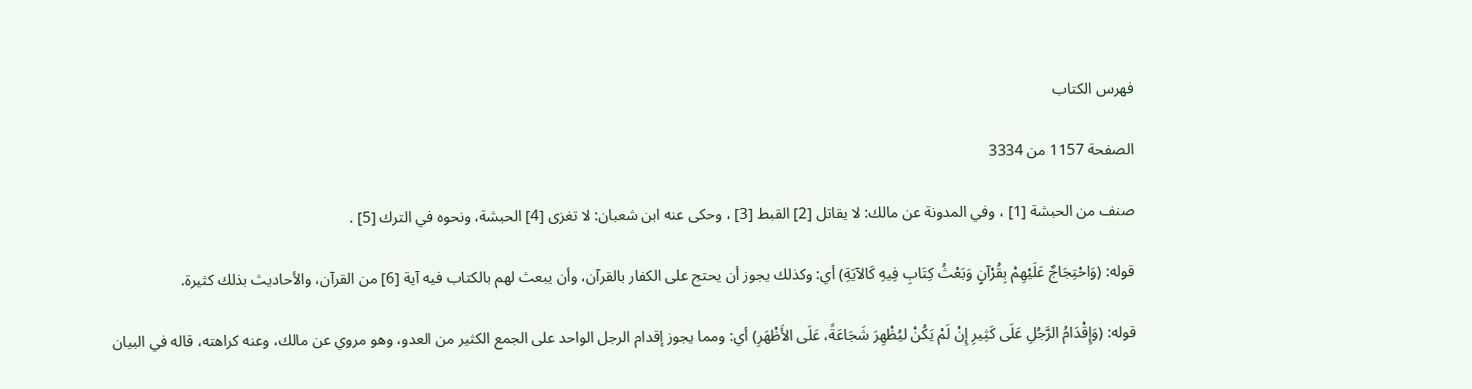فهرس الكتاب

الصفحة 1157 من 3334

صنف من الحبشة [1] ، وفي المدونة عن مالك: لا يقاتل [2] القبط [3] ، وحكى عنه ابن شعبان: لا تغزى [4] الحبشة، ونحوه في الترك [5] .

قوله: (وَاحْتِجَاجٌ عَلَيْهِمْ بِقُرْآنٍ وَبَعْثُ كِتَابِ فِيهِ كَالآيَةِ) أي: وكذلك يجوز أن يحتج على الكفار بالقرآن، وأن يبعث لهم بالكتاب فيه آية [6] من القرآن، والأحاديث بذلك كثيرة.

قوله: (وَإِقْدَامُ الرَّجُلِ عَلَى كَثِيرِ إِنْ لَمْ يَكُنْ ليُظْهِرَ شَجَاعَةً، عَلَى الأَظْهَرِ) أي: ومما يجوز إقدام الرجل الواحد على الجمع الكثير من العدو، وهو مروي عن مالك، وعنه كراهته، قاله في البيان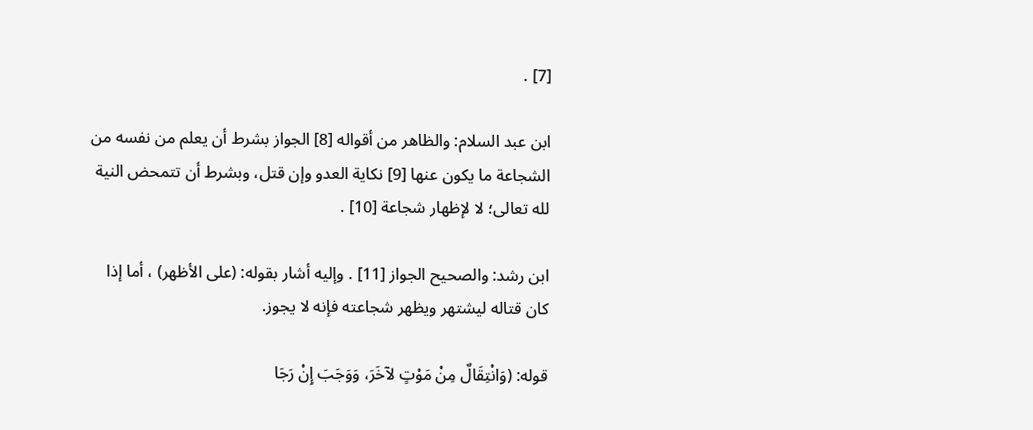[7] .

ابن عبد السلام: والظاهر من أقواله [8] الجواز بشرط أن يعلم من نفسه من الشجاعة ما يكون عنها [9] نكاية العدو وإن قتل، وبشرط أن تتمحض النية لله تعالى؛ لا لإظهار شجاعة [10] .

ابن رشد: والصحيح الجواز [11] . وإليه أشار بقوله: (على الأظهر) ، أما إذا كان قتاله ليشتهر ويظهر شجاعته فإنه لا يجوز.

قوله: (وَانْتِقَالٌ مِنْ مَوْتٍ لآخَرَ، وَوَجَبَ إِنْ رَجَا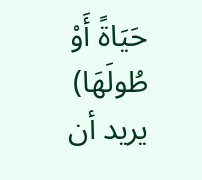حَيَاةً أَوْ طُولَهَا) يريد أن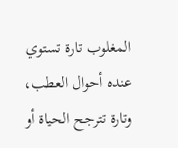المغلوب تارة تستوي عنده أحوال العطب، وتارة تترجح الحياة أو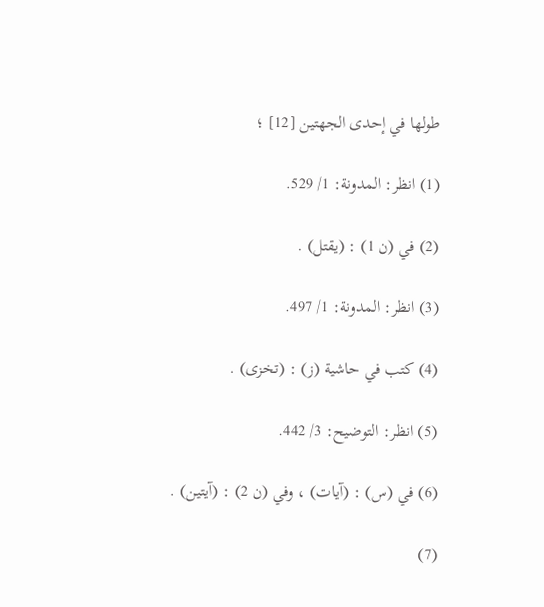طولها في إحدى الجهتين [12] ؛

(1) انظر: المدونة: 1/ 529.

(2) في (ن 1) : (يقتل) .

(3) انظر: المدونة: 1/ 497.

(4) كتب في حاشية (ز) : (تخزى) .

(5) انظر: التوضيح: 3/ 442.

(6) في (س) : (آيات) ، وفي (ن 2) : (آيتين) .

(7)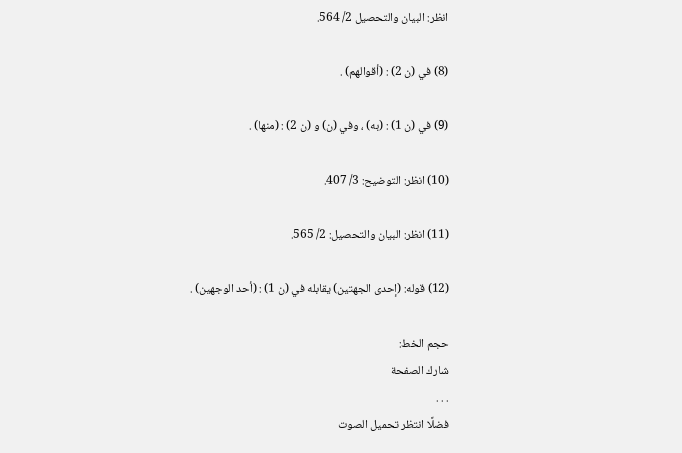انظر: البيان والتحصيل 2/ 564.

(8) في (ن 2) : (أقوالهم) .

(9) في (ن 1) : (به) ، وفي (ن) و (ن 2) : (منها) .

(10) انظر: التوضيح: 3/ 407.

(11) انظر: البيان والتحصيل: 2/ 565.

(12) قوله: (إحدى الجهتين) يقابله في (ن 1) : (أحد الوجهين) .

حجم الخط:
شارك الصفحة
. . .
فضلًا انتظر تحميل الصوت